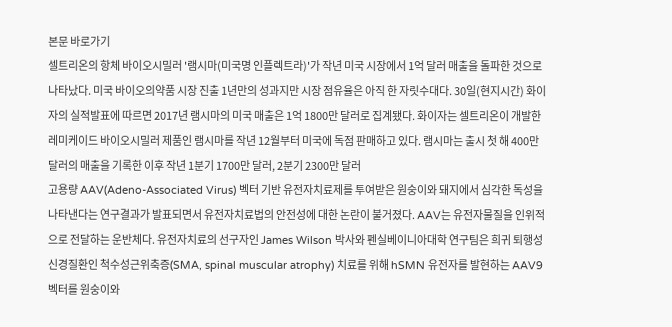본문 바로가기
셀트리온의 항체 바이오시밀러 '램시마(미국명 인플렉트라)'가 작년 미국 시장에서 1억 달러 매출을 돌파한 것으로 나타났다. 미국 바이오의약품 시장 진출 1년만의 성과지만 시장 점유율은 아직 한 자릿수대다. 30일(현지시간) 화이자의 실적발표에 따르면 2017년 램시마의 미국 매출은 1억 1800만 달러로 집계됐다. 화이자는 셀트리온이 개발한 레미케이드 바이오시밀러 제품인 램시마를 작년 12월부터 미국에 독점 판매하고 있다. 램시마는 출시 첫 해 400만 달러의 매출을 기록한 이후 작년 1분기 1700만 달러, 2분기 2300만 달러
고용량 AAV(Adeno-Associated Virus) 벡터 기반 유전자치료제를 투여받은 원숭이와 돼지에서 심각한 독성을 나타낸다는 연구결과가 발표되면서 유전자치료법의 안전성에 대한 논란이 불거졌다. AAV는 유전자물질을 인위적으로 전달하는 운반체다. 유전자치료의 선구자인 James Wilson 박사와 펜실베이니아대학 연구팀은 희귀 퇴행성 신경질환인 척수성근위축증(SMA, spinal muscular atrophy) 치료를 위해 hSMN 유전자를 발현하는 AAV9 벡터를 원숭이와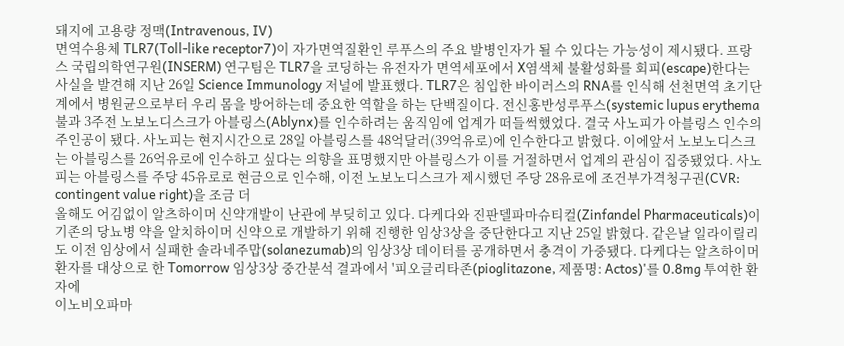돼지에 고용량 정맥(Intravenous, IV)
면역수용체 TLR7(Toll-like receptor7)이 자가면역질환인 루푸스의 주요 발병인자가 될 수 있다는 가능성이 제시됐다. 프랑스 국립의학연구원(INSERM) 연구팀은 TLR7을 코딩하는 유전자가 면역세포에서 X염색체 불활성화를 회피(escape)한다는 사실을 발견해 지난 26일 Science Immunology 저널에 발표했다. TLR7은 침입한 바이러스의 RNA를 인식해 선천면역 초기단계에서 병원균으로부터 우리 몸을 방어하는데 중요한 역할을 하는 단백질이다. 전신홍반성루푸스(systemic lupus erythema
불과 3주전 노보노디스크가 아블링스(Ablynx)를 인수하려는 움직임에 업계가 떠들썩했었다. 결국 사노피가 아블링스 인수의 주인공이 됐다. 사노피는 현지시간으로 28일 아블링스를 48억달러(39억유로)에 인수한다고 밝혔다. 이에앞서 노보노디스크는 아블링스를 26억유로에 인수하고 싶다는 의향을 표명했지만 아블링스가 이를 거절하면서 업계의 관심이 집중됐었다. 사노피는 아블링스를 주당 45유로로 현금으로 인수해, 이전 노보노디스크가 제시했던 주당 28유로에 조건부가격청구권(CVR: contingent value right)을 조금 더
올해도 어김없이 알츠하이머 신약개발이 난관에 부딪히고 있다. 다케다와 진판델파마슈티컬(Zinfandel Pharmaceuticals)이 기존의 당뇨병 약을 알치하이머 신약으로 개발하기 위해 진행한 임상3상을 중단한다고 지난 25일 밝혔다. 같은날 일라이릴리도 이전 임상에서 실패한 솔라네주맙(solanezumab)의 임상3상 데이터를 공개하면서 충격이 가중됐다. 다케다는 알츠하이머 환자를 대상으로 한 Tomorrow 임상3상 중간분석 결과에서 '피오글리타존(pioglitazone, 제품명: Actos)'를 0.8mg 투여한 환자에
이노비오파마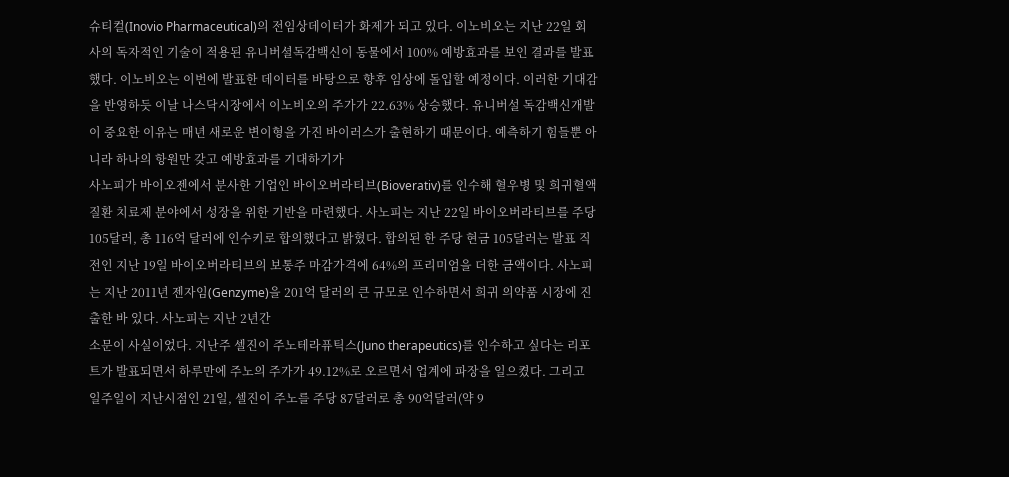슈티컬(Inovio Pharmaceutical)의 전임상데이터가 화제가 되고 있다. 이노비오는 지난 22일 회사의 독자적인 기술이 적용된 유니버셜독감백신이 동물에서 100% 예방효과를 보인 결과를 발표했다. 이노비오는 이번에 발표한 데이터를 바탕으로 향후 임상에 돌입할 예정이다. 이러한 기대감을 반영하듯 이날 나스닥시장에서 이노비오의 주가가 22.63% 상승했다. 유니버설 독감백신개발이 중요한 이유는 매년 새로운 변이형을 가진 바이러스가 출현하기 때문이다. 예측하기 힘들뿐 아니라 하나의 항원만 갖고 예방효과를 기대하기가
사노피가 바이오젠에서 분사한 기업인 바이오버라티브(Bioverativ)를 인수해 혈우병 및 희귀혈액질환 치료제 분야에서 성장을 위한 기반을 마련했다. 사노피는 지난 22일 바이오버라티브를 주당 105달러, 총 116억 달러에 인수키로 합의했다고 밝혔다. 합의된 한 주당 현금 105달러는 발표 직전인 지난 19일 바이오버라티브의 보통주 마감가격에 64%의 프리미엄을 더한 금액이다. 사노피는 지난 2011년 젠자임(Genzyme)을 201억 달러의 큰 규모로 인수하면서 희귀 의약품 시장에 진출한 바 있다. 사노피는 지난 2년간
소문이 사실이었다. 지난주 셀진이 주노테라퓨틱스(Juno therapeutics)를 인수하고 싶다는 리포트가 발표되면서 하루만에 주노의 주가가 49.12%로 오르면서 업계에 파장을 일으켰다. 그리고 일주일이 지난시점인 21일, 셀진이 주노를 주당 87달러로 총 90억달러(약 9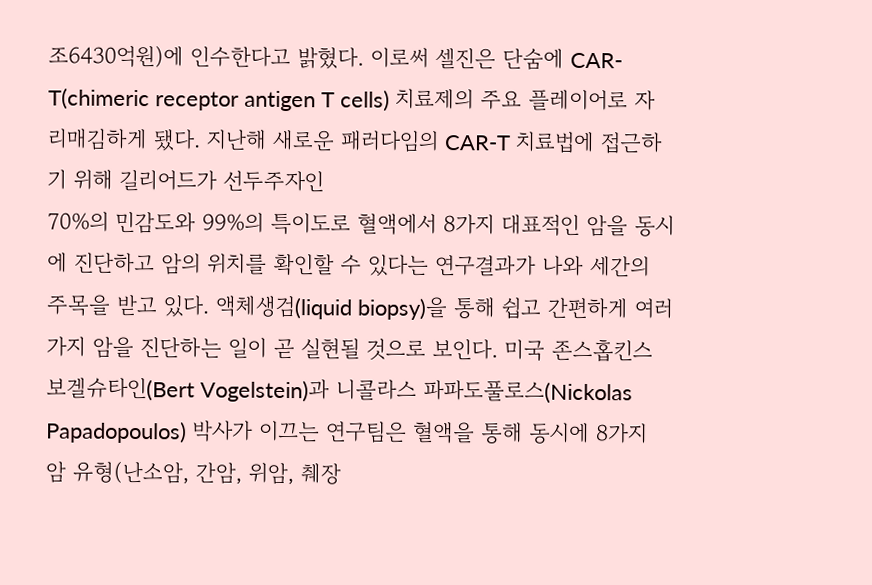조6430억원)에 인수한다고 밝혔다. 이로써 셀진은 단숨에 CAR-T(chimeric receptor antigen T cells) 치료제의 주요 플레이어로 자리매김하게 됐다. 지난해 새로운 패러다임의 CAR-T 치료법에 접근하기 위해 길리어드가 선두주자인
70%의 민감도와 99%의 특이도로 혈액에서 8가지 대표적인 암을 동시에 진단하고 암의 위치를 확인할 수 있다는 연구결과가 나와 세간의 주목을 받고 있다. 액체생검(liquid biopsy)을 통해 쉽고 간편하게 여러가지 암을 진단하는 일이 곧 실현될 것으로 보인다. 미국 존스홉킨스 보겔슈타인(Bert Vogelstein)과 니콜라스 파파도풀로스(Nickolas Papadopoulos) 박사가 이끄는 연구팀은 혈액을 통해 동시에 8가지 암 유형(난소암, 간암, 위암, 췌장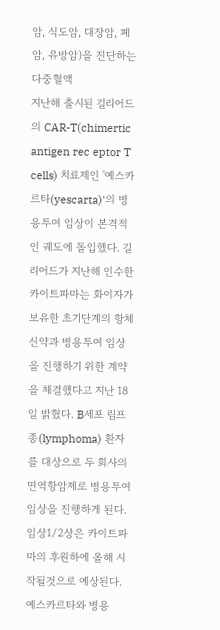암, 식도암, 대장암, 폐암, 유방암)을 진단하는 다중혈액
지난해 출시된 길리어드의 CAR-T(chimertic antigen rec eptor T cells) 치료제인 '예스카르타(yescarta)'의 병용투여 임상이 본격적인 궤도에 돌입했다. 길리어드가 지난해 인수한 카이트파마는 화이자가 보유한 초기단계의 항체신약과 병용투여 임상을 진행하기 위한 계약을 체결했다고 지난 18일 밝혔다. B세포 림프종(lymphoma) 환자를 대상으로 두 회사의 면역항암제로 병용투여임상을 진행하게 된다. 임상1/2상은 카이트파마의 후원하에 올해 시작될것으로 예상된다. 예스카르타와 병용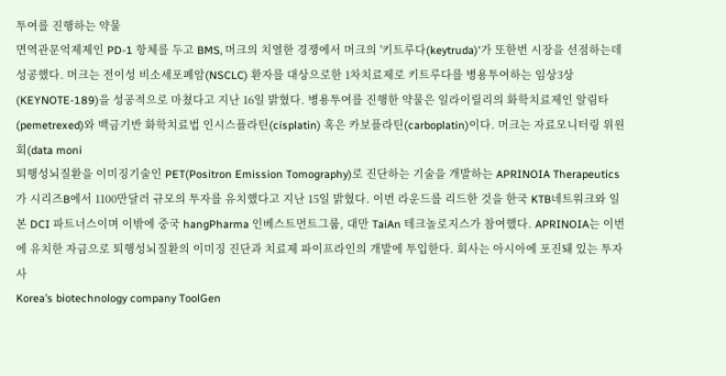투여를 진행하는 약물
면역관문억제제인 PD-1 항체를 두고 BMS, 머크의 치열한 경쟁에서 머크의 '키트루다(keytruda)'가 또한번 시장을 선점하는데 성공했다. 머크는 전이성 비소세포폐암(NSCLC) 환자를 대상으로한 1차치료제로 키트루다를 병용투여하는 임상3상(KEYNOTE-189)을 성공적으로 마쳤다고 지난 16일 밝혔다. 병용투여를 진행한 약물은 일라이릴리의 화학치료제인 알림타(pemetrexed)와 백금기반 화학치료법 인시스플라틴(cisplatin) 혹은 카보플라틴(carboplatin)이다. 머크는 자료모니터링 위원회(data moni
퇴행성뇌질환을 이미징기술인 PET(Positron Emission Tomography)로 진단하는 기술을 개발하는 APRINOIA Therapeutics가 시리즈B에서 1100만달러 규모의 투자를 유치했다고 지난 15일 밝혔다. 이번 라운드를 리드한 것을 한국 KTB네트워크와 일본 DCI 파트너스이며 이밖에 중국 hangPharma 인베스트먼트그룹, 대만 TaiAn 테크놀로지스가 참여했다. APRINOIA는 이번에 유치한 자금으로 퇴행성뇌질환의 이미징 진단과 치료제 파이프라인의 개발에 투입한다. 회사는 아시아에 포진돼 있는 투자사
Korea’s biotechnology company ToolGen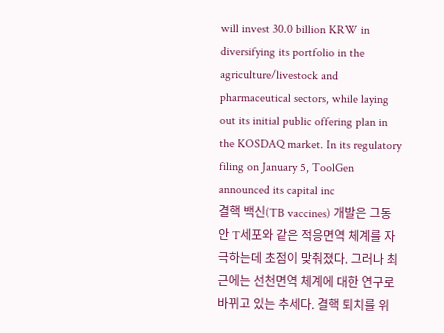will invest 30.0 billion KRW in diversifying its portfolio in the agriculture/livestock and pharmaceutical sectors, while laying out its initial public offering plan in the KOSDAQ market. In its regulatory filing on January 5, ToolGen announced its capital inc
결핵 백신(TB vaccines) 개발은 그동안 T세포와 같은 적응면역 체계를 자극하는데 초점이 맞춰졌다. 그러나 최근에는 선천면역 체계에 대한 연구로 바뀌고 있는 추세다. 결핵 퇴치를 위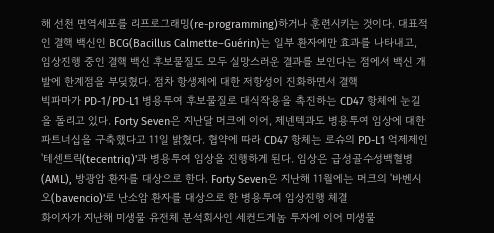해 선천 면역세포를 리프로그래밍(re-programming)하거나 훈련시키는 것이다. 대표적인 결핵 백신인 BCG(Bacillus Calmette–Guérin)는 일부 환자에만 효과를 나타내고, 임상진행 중인 결핵 백신 후보물질도 모두 실망스러운 결과를 보인다는 점에서 백신 개발에 한계점을 부딪혔다. 점차 항생제에 대한 저항성이 진화하면서 결핵
빅파마가 PD-1/PD-L1 병용투여 후보물질로 대식작용을 촉진하는 CD47 항체에 눈길을 돌리고 있다. Forty Seven은 지난달 머크에 이어, 제넨텍과도 병용투여 임상에 대한 파트너십을 구축했다고 11일 밝혔다. 협약에 따라 CD47 항체는 로슈의 PD-L1 억제제인 '테센트릭(tecentriq)'과 병용투여 임상을 진행하게 된다. 임상은 급성골수성백혈병(AML), 방광암 환자를 대상으로 한다. Forty Seven은 지난해 11월에는 머크의 '바벤시오(bavencio)'로 난소암 환자를 대상으로 한 병용투여 임상진행 체결
화이자가 지난해 미생물 유전체 분석회사인 세컨드게놈 투자에 이어 미생물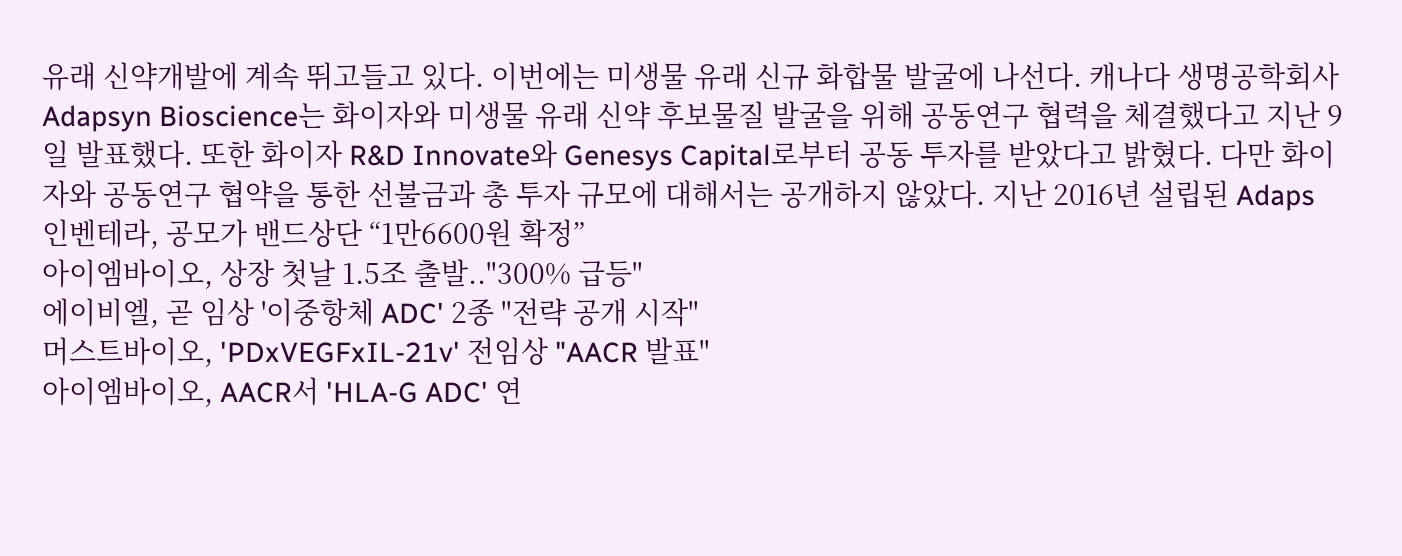유래 신약개발에 계속 뛰고들고 있다. 이번에는 미생물 유래 신규 화합물 발굴에 나선다. 캐나다 생명공학회사 Adapsyn Bioscience는 화이자와 미생물 유래 신약 후보물질 발굴을 위해 공동연구 협력을 체결했다고 지난 9일 발표했다. 또한 화이자 R&D Innovate와 Genesys Capital로부터 공동 투자를 받았다고 밝혔다. 다만 화이자와 공동연구 협약을 통한 선불금과 총 투자 규모에 대해서는 공개하지 않았다. 지난 2016년 설립된 Adaps
인벤테라, 공모가 밴드상단 “1만6600원 확정”
아이엠바이오, 상장 첫날 1.5조 출발.."300% 급등"
에이비엘, 곧 임상 '이중항체 ADC' 2종 "전략 공개 시작"
머스트바이오, 'PDxVEGFxIL-21v' 전임상 "AACR 발표"
아이엠바이오, AACR서 'HLA-G ADC' 연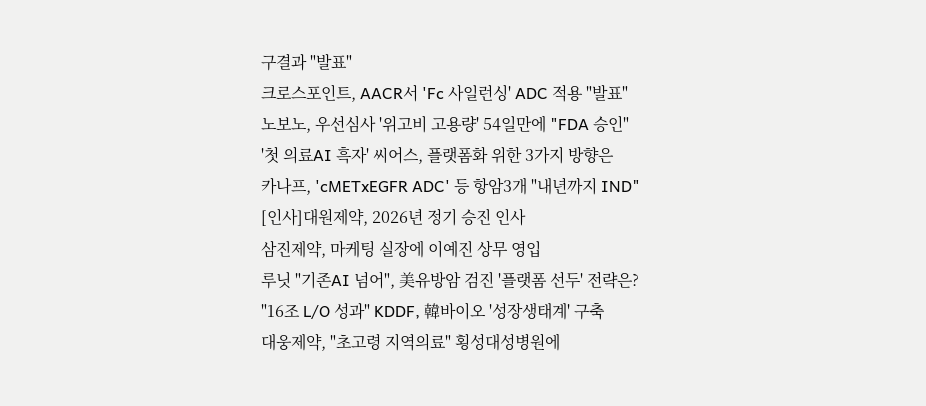구결과 "발표"
크로스포인트, AACR서 'Fc 사일런싱' ADC 적용 "발표"
노보노, 우선심사 '위고비 고용량' 54일만에 "FDA 승인"
'첫 의료AI 흑자' 씨어스, 플랫폼화 위한 3가지 방향은
카나프, 'cMETxEGFR ADC' 등 항암3개 "내년까지 IND"
[인사]대원제약, 2026년 정기 승진 인사
삼진제약, 마케팅 실장에 이예진 상무 영입
루닛 "기존AI 넘어", 美유방암 검진 '플랫폼 선두' 전략은?
"16조 L/O 성과" KDDF, 韓바이오 '성장생태계' 구축
대웅제약, "초고령 지역의료" 횡성대성병원에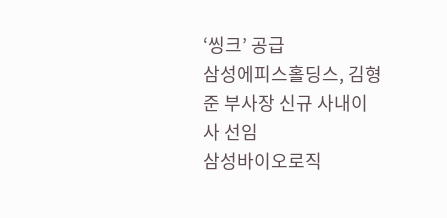‘씽크’ 공급
삼성에피스홀딩스, 김형준 부사장 신규 사내이사 선임
삼성바이오로직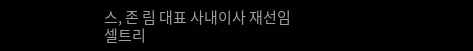스, 존 림 대표 사내이사 재선임
셀트리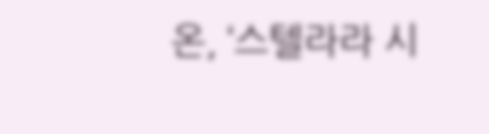온, ‘스텔라라 시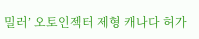밀러’ 오토인젝터 제형 캐나다 허가